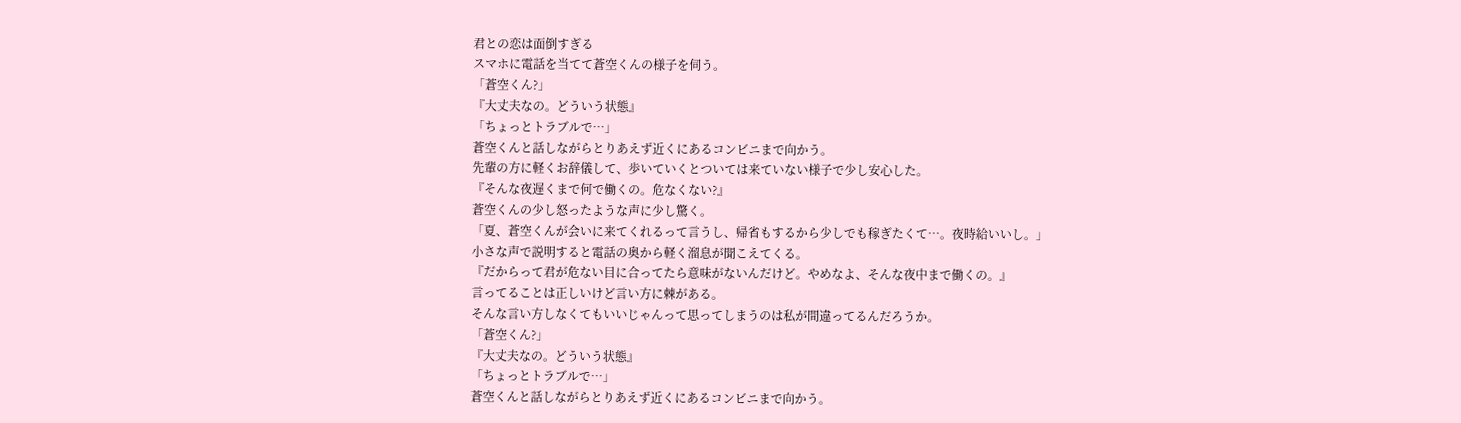君との恋は面倒すぎる
スマホに電話を当てて蒼空くんの様子を伺う。
「蒼空くん?」
『大丈夫なの。どういう状態』
「ちょっとトラブルで…」
蒼空くんと話しながらとりあえず近くにあるコンビニまで向かう。
先輩の方に軽くお辞儀して、歩いていくとついては来ていない様子で少し安心した。
『そんな夜遅くまで何で働くの。危なくない?』
蒼空くんの少し怒ったような声に少し驚く。
「夏、蒼空くんが会いに来てくれるって言うし、帰省もするから少しでも稼ぎたくて…。夜時給いいし。」
小さな声で説明すると電話の奥から軽く溜息が聞こえてくる。
『だからって君が危ない目に合ってたら意味がないんだけど。やめなよ、そんな夜中まで働くの。』
言ってることは正しいけど言い方に棘がある。
そんな言い方しなくてもいいじゃんって思ってしまうのは私が間違ってるんだろうか。
「蒼空くん?」
『大丈夫なの。どういう状態』
「ちょっとトラブルで…」
蒼空くんと話しながらとりあえず近くにあるコンビニまで向かう。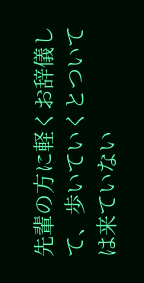先輩の方に軽くお辞儀して、歩いていくとついては来ていない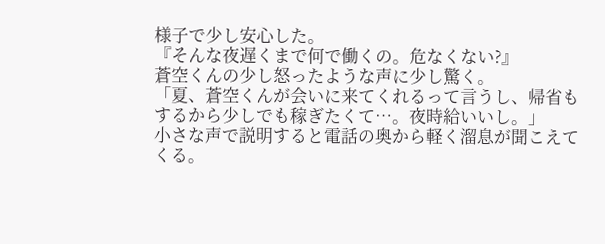様子で少し安心した。
『そんな夜遅くまで何で働くの。危なくない?』
蒼空くんの少し怒ったような声に少し驚く。
「夏、蒼空くんが会いに来てくれるって言うし、帰省もするから少しでも稼ぎたくて…。夜時給いいし。」
小さな声で説明すると電話の奥から軽く溜息が聞こえてくる。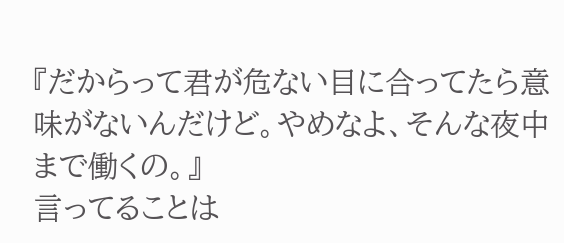『だからって君が危ない目に合ってたら意味がないんだけど。やめなよ、そんな夜中まで働くの。』
言ってることは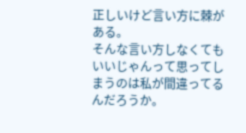正しいけど言い方に棘がある。
そんな言い方しなくてもいいじゃんって思ってしまうのは私が間違ってるんだろうか。